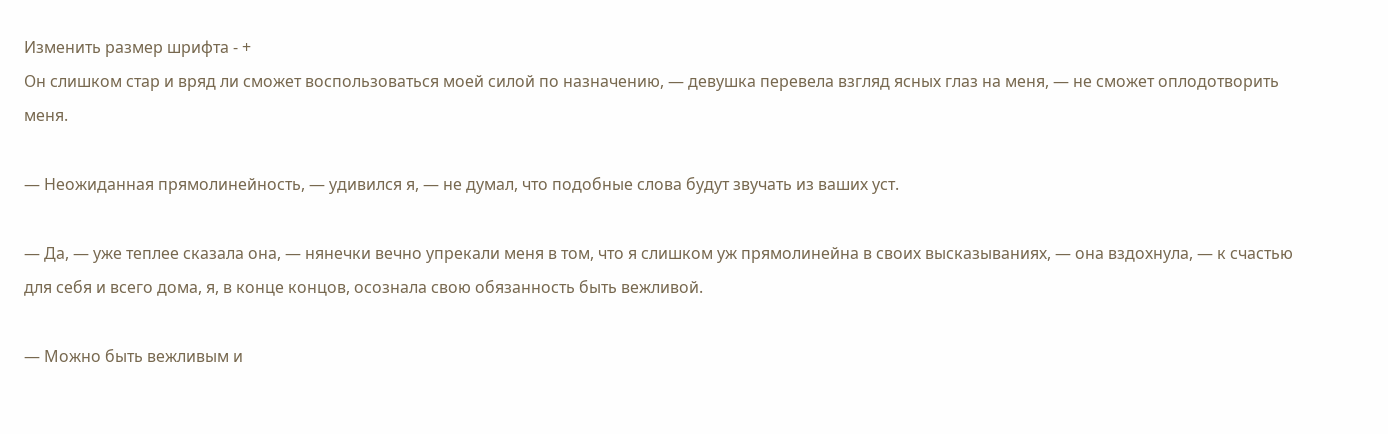Изменить размер шрифта - +
Он слишком стар и вряд ли сможет воспользоваться моей силой по назначению, — девушка перевела взгляд ясных глаз на меня, — не сможет оплодотворить меня.

— Неожиданная прямолинейность, — удивился я, — не думал, что подобные слова будут звучать из ваших уст.

— Да, — уже теплее сказала она, — нянечки вечно упрекали меня в том, что я слишком уж прямолинейна в своих высказываниях, — она вздохнула, — к счастью для себя и всего дома, я, в конце концов, осознала свою обязанность быть вежливой.

— Можно быть вежливым и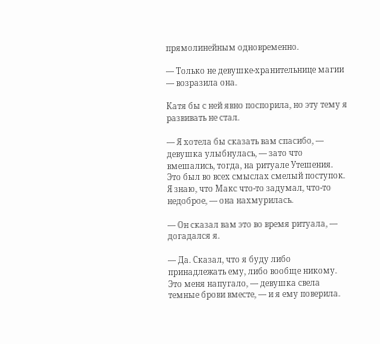прямолинейным одновременно.

— Только не девушке-хранительнице магии — возразила она.

Катя бы с ней явно поспорила, но эту тему я развивать не стал.

— Я хотела бы сказать вам спасибо, — девушка улыбнулась, — зато что вмешались, тогда, на ритуале Утешения. Это был во всех смыслах смелый поступок. Я знаю, что Макс что-то задумал, что-то недоброе, — она нахмурилась.

— Он сказал вам это во время ритуала, — догадался я.

— Да. Сказал, что я буду либо принадлежать ему, либо вообще никому. Это меня напугало, — девушка свела темные брови вместе, — и я ему поверила.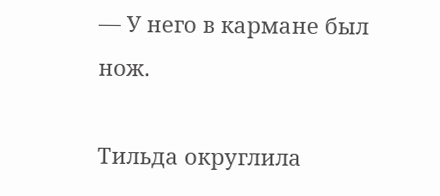— У него в кармане был нож.

Тильда округлила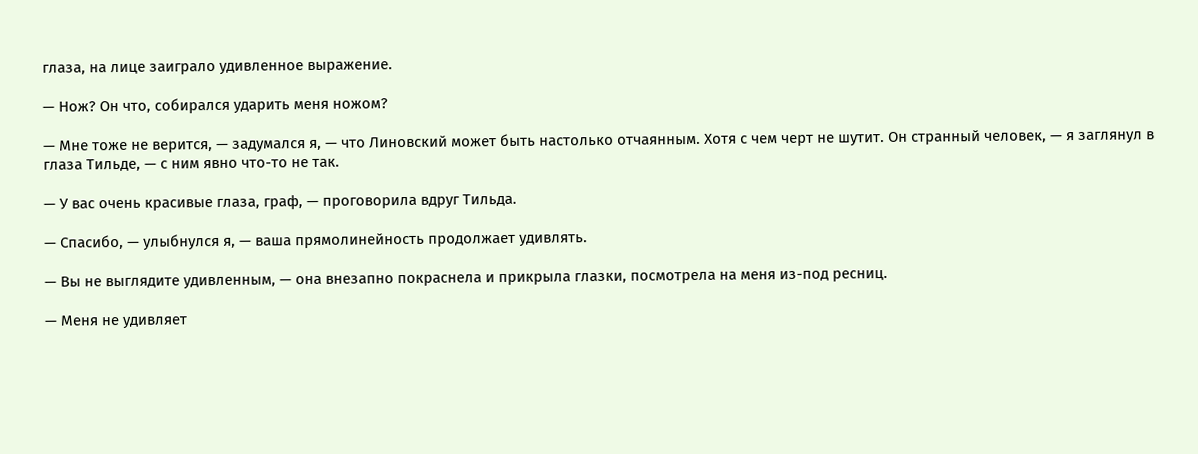глаза, на лице заиграло удивленное выражение.

— Нож? Он что, собирался ударить меня ножом?

— Мне тоже не верится, — задумался я, — что Линовский может быть настолько отчаянным. Хотя с чем черт не шутит. Он странный человек, — я заглянул в глаза Тильде, — с ним явно что-то не так.

— У вас очень красивые глаза, граф, — проговорила вдруг Тильда.

— Спасибо, — улыбнулся я, — ваша прямолинейность продолжает удивлять.

— Вы не выглядите удивленным, — она внезапно покраснела и прикрыла глазки, посмотрела на меня из-под ресниц.

— Меня не удивляет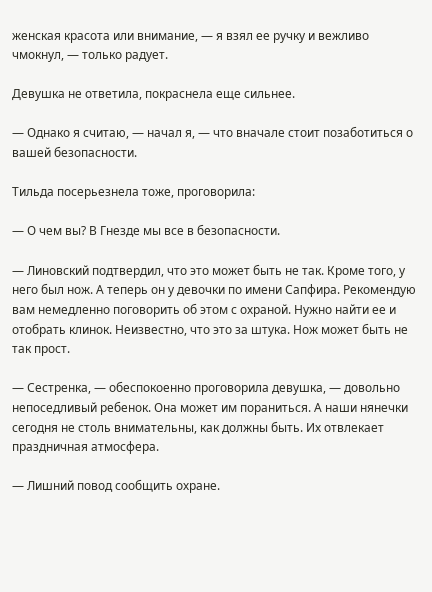женская красота или внимание, — я взял ее ручку и вежливо чмокнул, — только радует.

Девушка не ответила, покраснела еще сильнее.

— Однако я считаю, — начал я, — что вначале стоит позаботиться о вашей безопасности.

Тильда посерьезнела тоже, проговорила:

— О чем вы? В Гнезде мы все в безопасности.

— Линовский подтвердил, что это может быть не так. Кроме того, у него был нож. А теперь он у девочки по имени Сапфира. Рекомендую вам немедленно поговорить об этом с охраной. Нужно найти ее и отобрать клинок. Неизвестно, что это за штука. Нож может быть не так прост.

— Сестренка, — обеспокоенно проговорила девушка, — довольно непоседливый ребенок. Она может им пораниться. А наши нянечки сегодня не столь внимательны, как должны быть. Их отвлекает праздничная атмосфера.

— Лишний повод сообщить охране.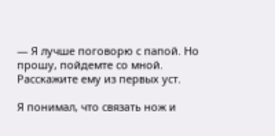— Я лучше поговорю с папой. Но прошу, пойдемте со мной. Расскажите ему из первых уст.

Я понимал, что связать нож и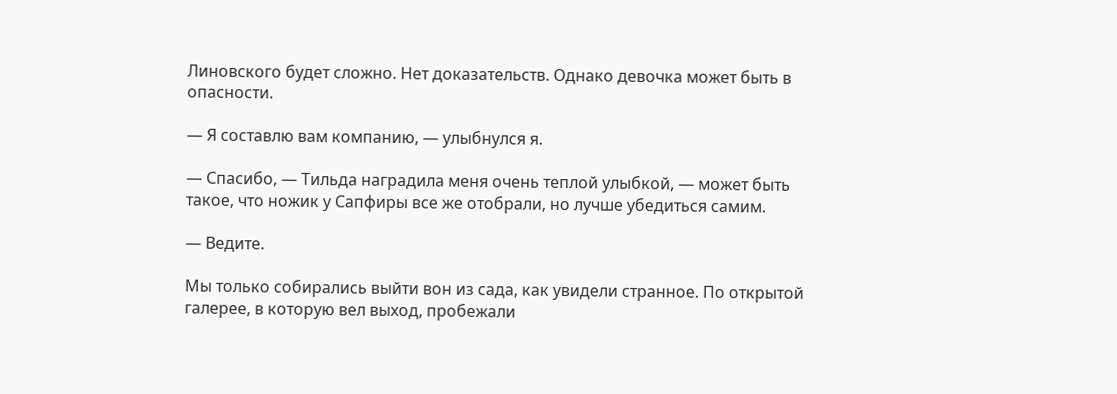Линовского будет сложно. Нет доказательств. Однако девочка может быть в опасности.

— Я составлю вам компанию, — улыбнулся я.

— Спасибо, — Тильда наградила меня очень теплой улыбкой, — может быть такое, что ножик у Сапфиры все же отобрали, но лучше убедиться самим.

— Ведите.

Мы только собирались выйти вон из сада, как увидели странное. По открытой галерее, в которую вел выход, пробежали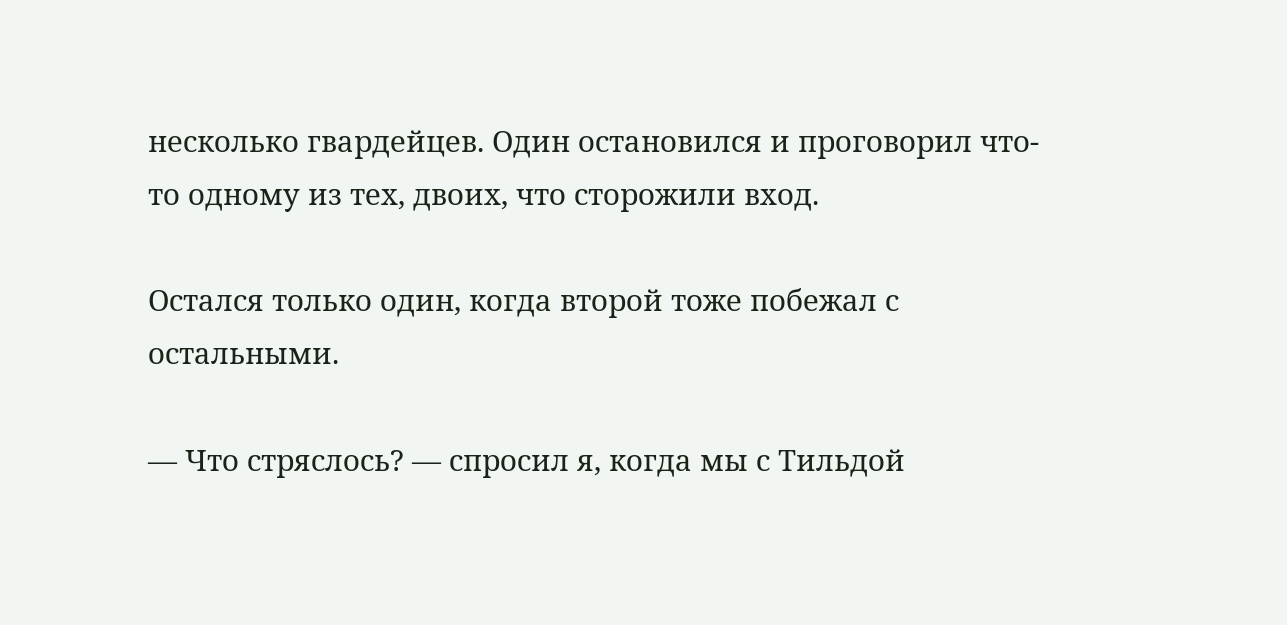несколько гвардейцев. Один остановился и проговорил что-то одному из тех, двоих, что сторожили вход.

Остался только один, когда второй тоже побежал с остальными.

— Что стряслось? — спросил я, когда мы с Тильдой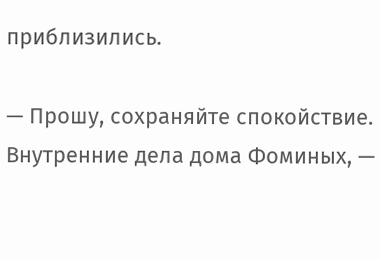приблизились.

— Прошу, сохраняйте спокойствие. Внутренние дела дома Фоминых, —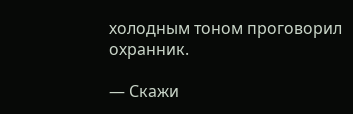холодным тоном проговорил охранник.

— Скажи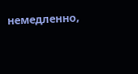немедленно,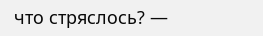что стряслось? —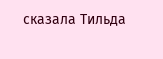сказала Тильда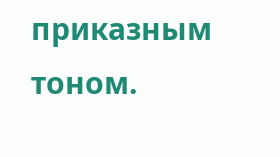приказным тоном.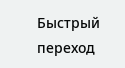Быстрый переход